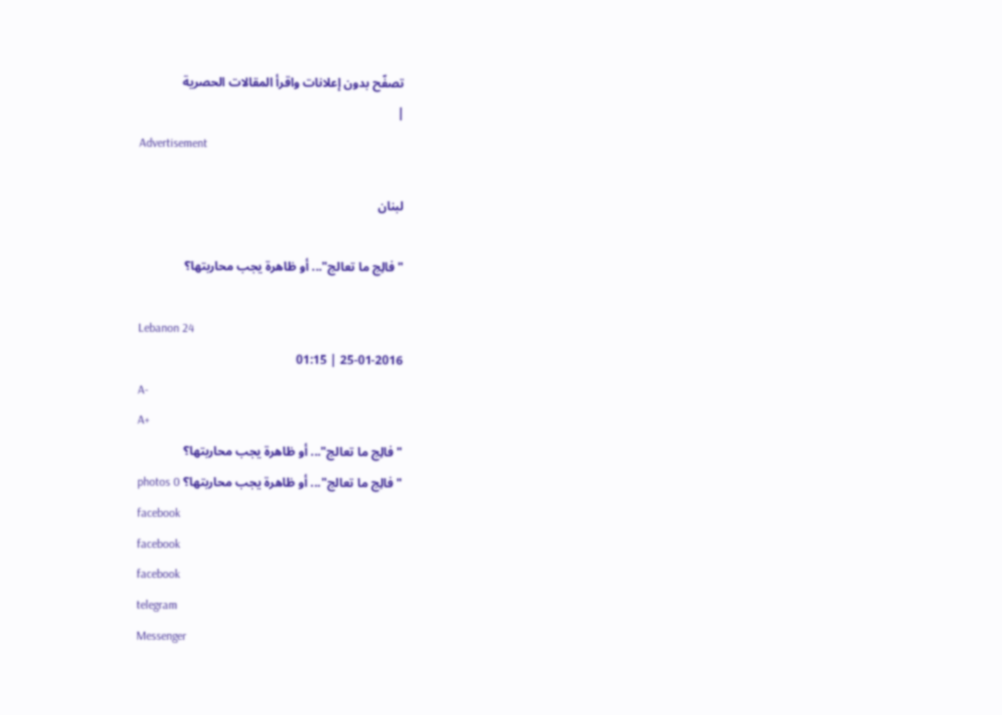تصفّح بدون إعلانات واقرأ المقالات الحصرية
|
Advertisement

لبنان

"فالِج ما تعالج"... أو ظاهرة يجب محاربتها؟

Lebanon 24
25-01-2016 | 01:15
A-
A+
"فالِج ما تعالج"... أو ظاهرة يجب محاربتها؟
"فالِج ما تعالج"... أو ظاهرة يجب محاربتها؟ photos 0
facebook
facebook
facebook
telegram
Messenger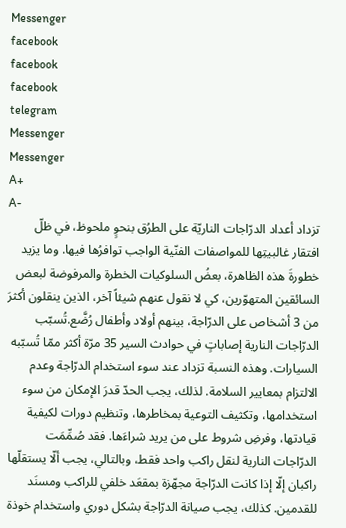Messenger
facebook
facebook
facebook
telegram
Messenger
Messenger
A+
A-
تزداد أعداد الدرّاجات الناريّة على الطرُق بنحوٍ ملحوظ، في ظلّ افتقار غالبيتِها للمواصفات الفنّية الواجب توافرُها فيها. وما يزيد خطورةَ هذه الظاهرة، بعضُ السلوكيات الخطرة والمرفوضة لبعض السائقين المتهوّرين، كي لا نقول عنهم شيئاً آخر، الذين ينقلون أكثرَ من 3 أشخاص على الدرّاجة، بينهم أولاد وأطفال رُضَّع.تُسبّب الدرّاجات النارية إصاباتٍ في حوادث السير 35 مرّة أكثر ممّا تُسبّبه السيارات. وهذه النسبة تزداد عند سوء استخدام الدرّاجة وعدم الالتزام بمعايير السلامة. لذلك، يجب الحدّ قدرَ الإمكان من سوء استخدامها، وتكثيف التوعية بمخاطرها، وتنظيم دورات لكيفية قيادتها، وفرضِ شروط على من يريد شراءَها. فقد صُمِّمَت الدرّاجات النارية لنقل راكب واحد فقط، وبالتالي، يجب ألّا يستقلّها راكبان إلّا إذا كانت الدرّاجة مجهّزة بمقعَد خلفي للراكب ومسنَد للقدمين. كذلك، يجب صيانة الدرّاجة بشكل دوري واستخدام خوذة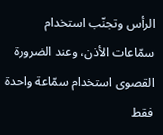الرأس وتجنّب استخدام سمّاعات الأذن، وعند الضرورة القصوى استخدام سمّاعة واحدة فقط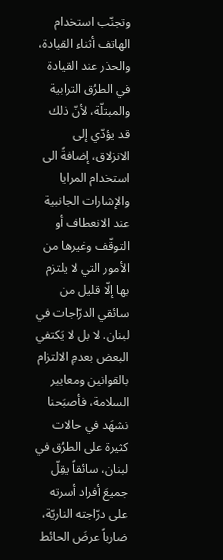وتجنّب استخدام الهاتف أثناء القيادة، والحذر عند القيادة في الطرُق الترابية والمبتلّة، لأنّ ذلك قد يؤدّي إلى الانزلاق، إضافةً الى استخدام المرايا والإشارات الجانبية عند الانعطاف أو التوقّف وغيرها من الأمور التي لا يلتزم بها إلّا قليل من سائقي الدرّاجات في لبنان. لا بل لا يَكتفي البعض بعدمِ الالتزام بالقوانين ومعايير السلامة، فأصبَحنا نشهَد في حالات كثيرة على الطرُق في لبنان، سائقاً يقِلّ جميعَ أفراد أسرته على درّاجته الناريّة، ضارباً عرضَ الحائط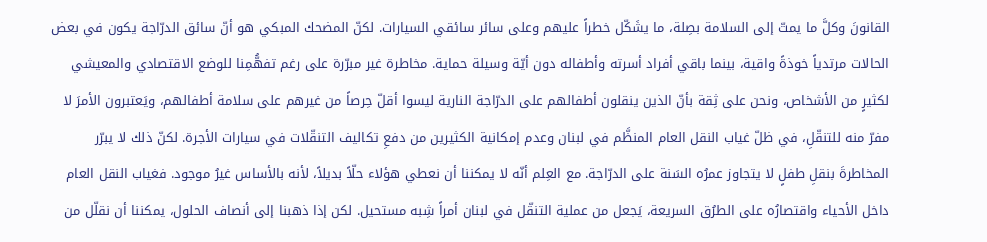القانونَ وكلَّ ما يمتّ إلى السلامة بصِلة، ما يشَكّل خطراً عليهم وعلى سائر سائقي السيارات. لكنّ المضحك المبكي هو أنّ سائق الدرّاجة يكون في بعض الحالات مرتدياً خوذةً واقية، بينما باقي أفراد أسرته وأطفاله دون أيّة وسيلة حماية. مخاطرة غير مبرّرة على رغم تفهُّمِنا للوضع الاقتصادي والمعيشي لكثيرٍ من الأشخاص، ونحن على ثِقة بأنّ الذين ينقلون أطفالهم على الدرّاجة النارية ليسوا أقلّ حِرصاً من غيرهم على سلامة أطفالهم، ويَعتبرون الأمرَ لا مفرّ منه للتنقّلِ، في ظلّ غياب النقل العام المنظَّم في لبنان وعدم إمكانية الكثيرين من دفعِ تكاليف التنقّلات في سيارات الأجرة. لكنّ ذلك لا يبرّر المخاطرةَ بنقلِ طفلٍ لا يتجاوز عمرُه السَنة على الدرّاجة. مع العِلم أنّه لا يمكننا أن نعطي هؤلاء حلّاً بديلاً، لأنه بالأساس غيرُ موجود. فغياب النقل العام داخل الأحياء واقتصارُه على الطرُق السريعة، يَجعل من عملية التنقّل في لبنان أمراً شِبه مستحيل. لكن إذا ذهبنا إلى أنصاف الحلول، يمكننا أن نقلّل من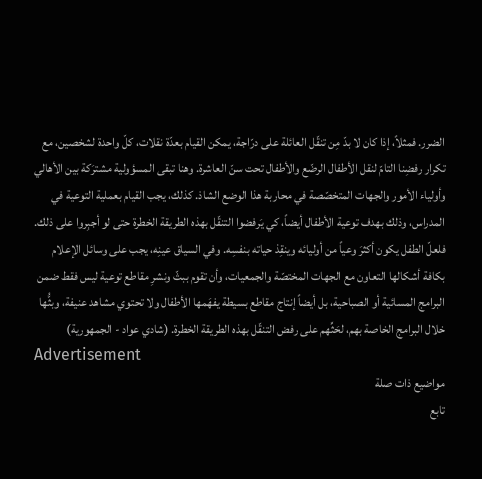الضرر. فمثلاً، إذا كان لا بدّ مِن تنقّل العائلة على درّاجة، يمكن القيام بعدّة نقلات، كلّ واحدة لشخصين، مع تكرار رفضِنا التامّ لنقل الأطفال الرضّع والأطفال تحت سنّ العاشرة. وهنا تبقى المسؤولية مشترَكة بين الأهالي وأولياء الأمور والجهات المتخصّصة في محاربة هذا الوضع الشاذ. كذلك، يجب القيام بعملية التوعية في المدراس، وذلك بهدف توعية الأطفال أيضاً، كي يَرفضوا التنقّل بهذه الطريقة الخطرة حتى لو أجبِروا على ذلك. فلعلّ الطفل يكون أكثرَ وعياً من أوليائه وينقِذ حياته بنفسِه. وفي السياق عينِه، يجب على وسائل الإعلام بكافة أشكالها التعاون مع الجهات المختصّة والجمعيات، وأن تقوم ببثّ ونشرِ مقاطع توعية ليس فقط ضمن البرامج المسائية أو الصباحية، بل أيضاً إنتاج مقاطع بسيطة يفهَمها الأطفال ولا تحتوي مشاهد عنيفة، وبثُّها خلال البرامج الخاصة بهم، لحَثِّهم على رفض التنقّل بهذه الطريقة الخطرة. (شادي عواد - الجمهورية)
Advertisement
مواضيع ذات صلة
تابع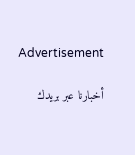Advertisement

أخبارنا عبر بريدك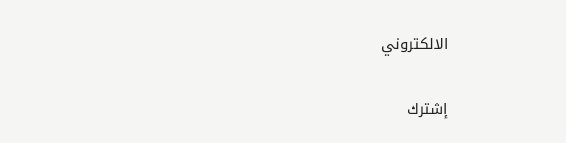الالكتروني

إشترك